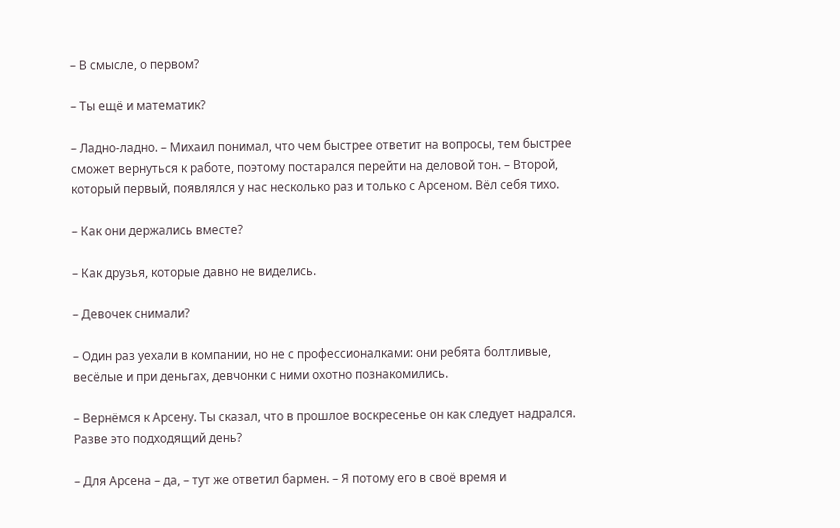– В смысле, о первом?

– Ты ещё и математик?

– Ладно-ладно. – Михаил понимал, что чем быстрее ответит на вопросы, тем быстрее сможет вернуться к работе, поэтому постарался перейти на деловой тон. – Второй, который первый, появлялся у нас несколько раз и только с Арсеном. Вёл себя тихо.

– Как они держались вместе?

– Как друзья, которые давно не виделись.

– Девочек снимали?

– Один раз уехали в компании, но не с профессионалками: они ребята болтливые, весёлые и при деньгах, девчонки с ними охотно познакомились.

– Вернёмся к Арсену. Ты сказал, что в прошлое воскресенье он как следует надрался. Разве это подходящий день?

– Для Арсена – да, – тут же ответил бармен. – Я потому его в своё время и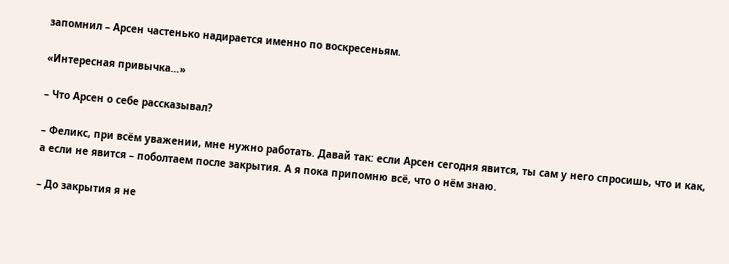запомнил – Арсен частенько надирается именно по воскресеньям.

«Интересная привычка…»

– Что Арсен о себе рассказывал?

– Феликс, при всём уважении, мне нужно работать. Давай так: если Арсен сегодня явится, ты сам у него спросишь, что и как, а если не явится – поболтаем после закрытия. А я пока припомню всё, что о нём знаю.

– До закрытия я не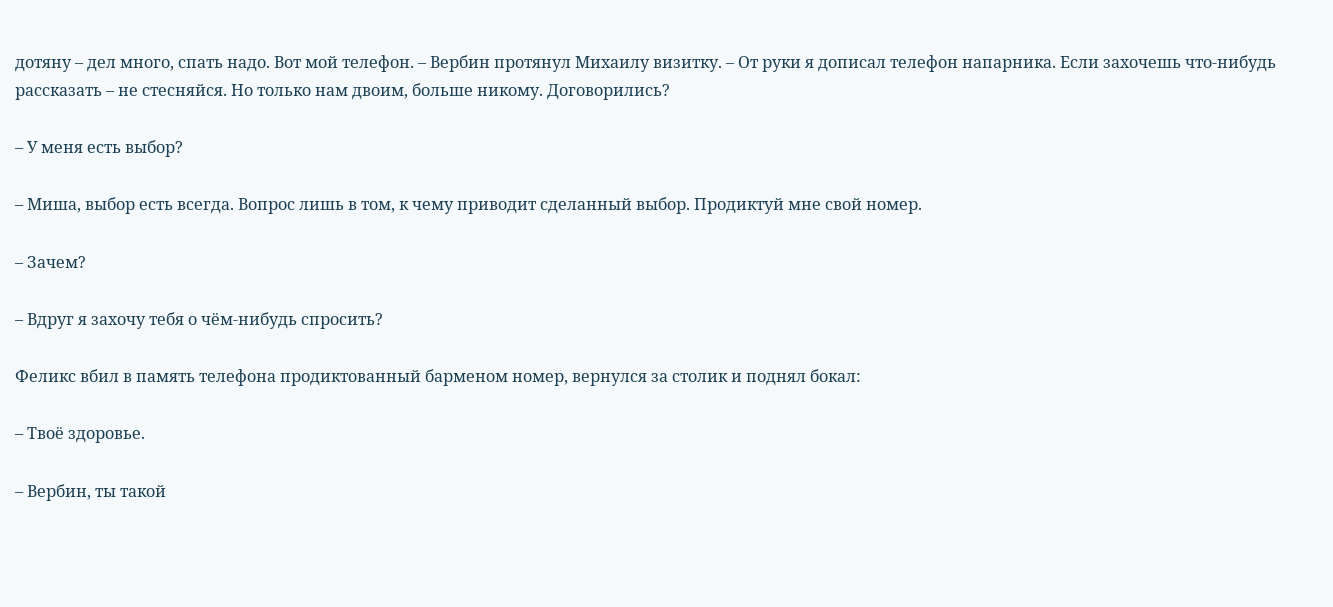дотяну – дел много, спать надо. Вот мой телефон. – Вербин протянул Михаилу визитку. – От руки я дописал телефон напарника. Если захочешь что-нибудь рассказать – не стесняйся. Но только нам двоим, больше никому. Договорились?

– У меня есть выбор?

– Миша, выбор есть всегда. Вопрос лишь в том, к чему приводит сделанный выбор. Продиктуй мне свой номер.

– Зачем?

– Вдруг я захочу тебя о чём-нибудь спросить?

Феликс вбил в память телефона продиктованный барменом номер, вернулся за столик и поднял бокал:

– Твоё здоровье.

– Вербин, ты такой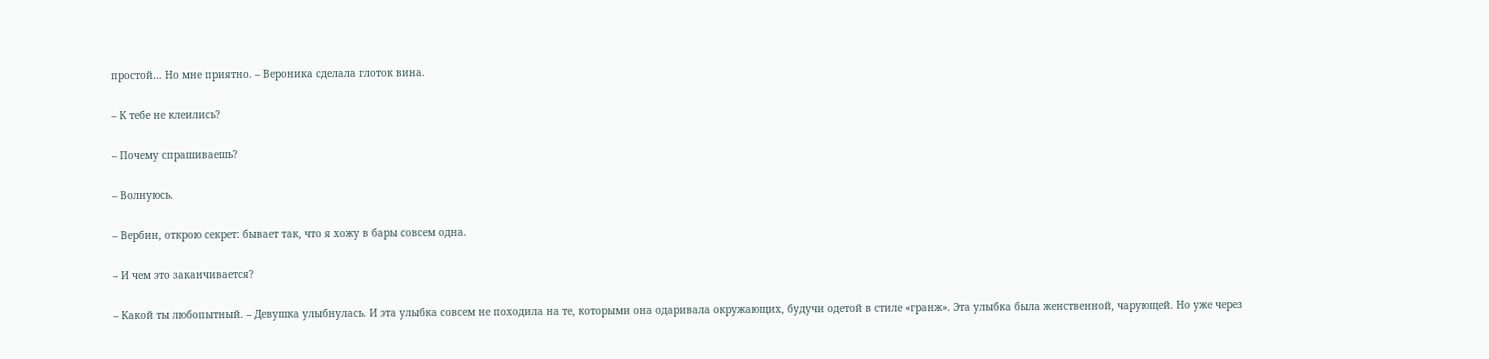простой… Но мне приятно. – Вероника сделала глоток вина.

– К тебе не клеились?

– Почему спрашиваешь?

– Волнуюсь.

– Вербин, открою секрет: бывает так, что я хожу в бары совсем одна.

– И чем это заканчивается?

– Какой ты любопытный. – Девушка улыбнулась. И эта улыбка совсем не походила на те, которыми она одаривала окружающих, будучи одетой в стиле «гранж». Эта улыбка была женственной, чарующей. Но уже через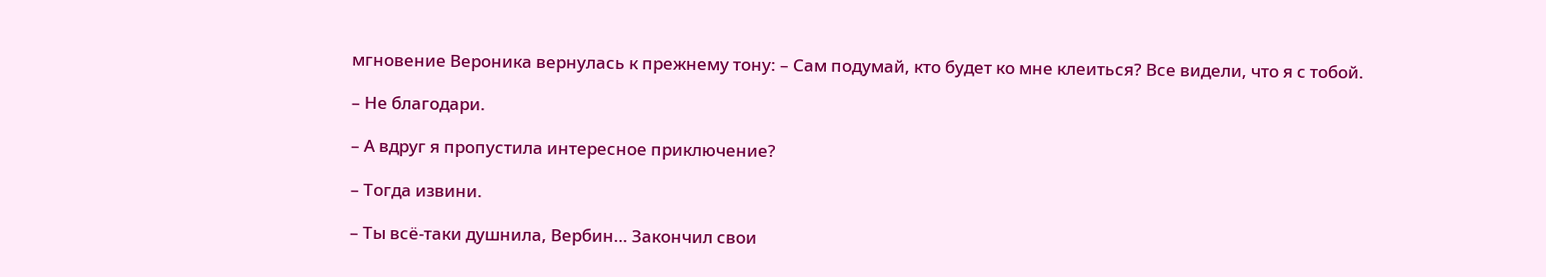мгновение Вероника вернулась к прежнему тону: – Сам подумай, кто будет ко мне клеиться? Все видели, что я с тобой.

– Не благодари.

– А вдруг я пропустила интересное приключение?

– Тогда извини.

– Ты всё-таки душнила, Вербин… Закончил свои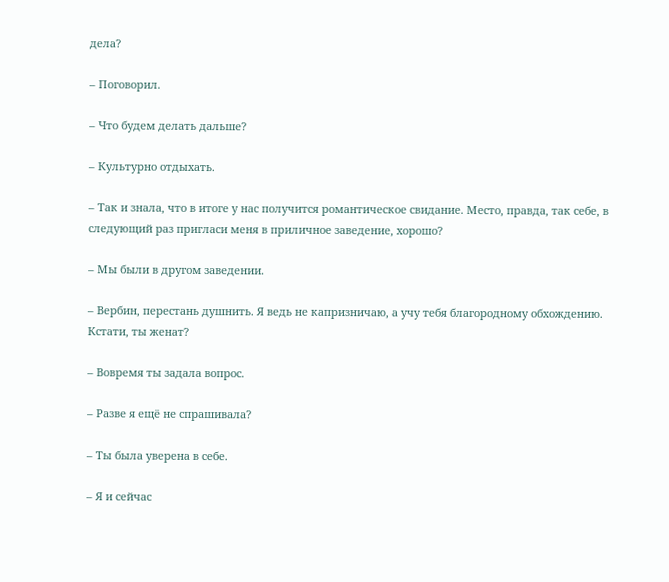дела?

– Поговорил.

– Что будем делать дальше?

– Культурно отдыхать.

– Так и знала, что в итоге у нас получится романтическое свидание. Место, правда, так себе, в следующий раз пригласи меня в приличное заведение, хорошо?

– Мы были в другом заведении.

– Вербин, перестань душнить. Я ведь не капризничаю, а учу тебя благородному обхождению. Кстати, ты женат?

– Вовремя ты задала вопрос.

– Разве я ещё не спрашивала?

– Ты была уверена в себе.

– Я и сейчас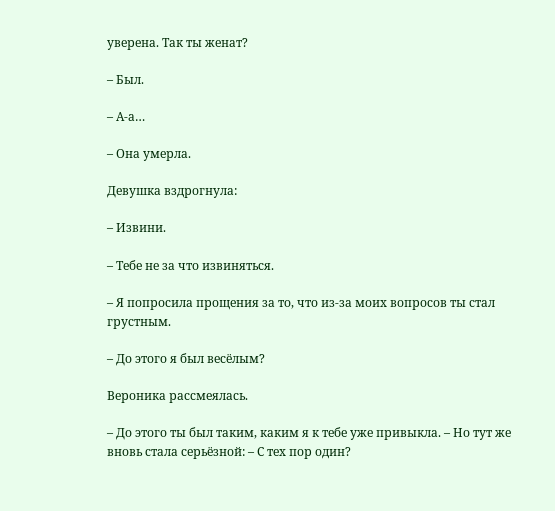уверена. Так ты женат?

– Был.

– А-а…

– Она умерла.

Девушка вздрогнула:

– Извини.

– Тебе не за что извиняться.

– Я попросила прощения за то, что из-за моих вопросов ты стал грустным.

– До этого я был весёлым?

Вероника рассмеялась.

– До этого ты был таким, каким я к тебе уже привыкла. – Но тут же вновь стала серьёзной: – С тех пор один?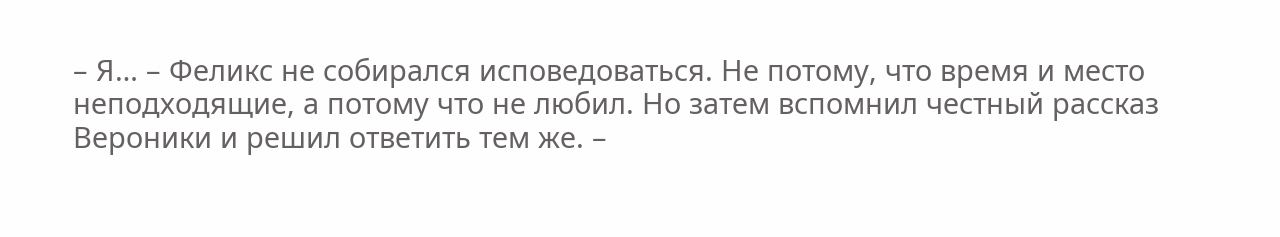– Я… – Феликс не собирался исповедоваться. Не потому, что время и место неподходящие, а потому что не любил. Но затем вспомнил честный рассказ Вероники и решил ответить тем же. –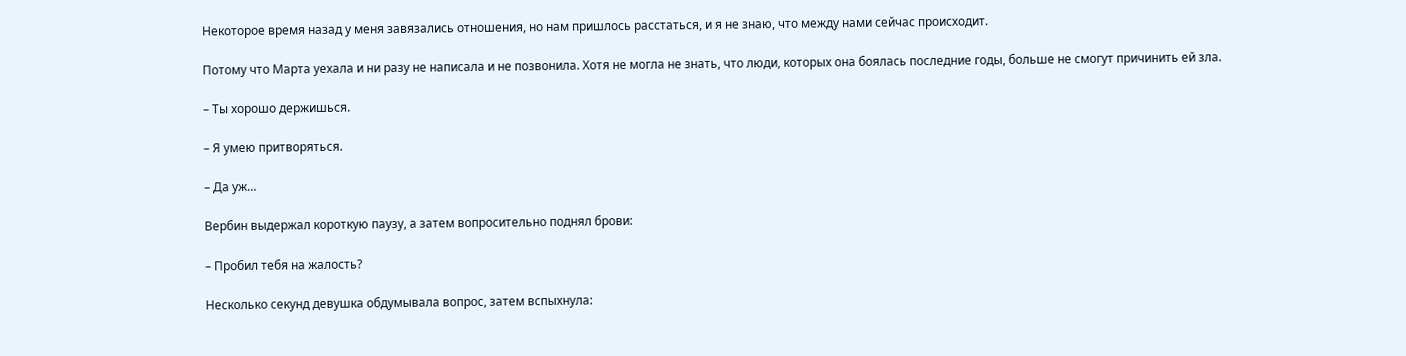Некоторое время назад у меня завязались отношения, но нам пришлось расстаться, и я не знаю, что между нами сейчас происходит.

Потому что Марта уехала и ни разу не написала и не позвонила. Хотя не могла не знать, что люди, которых она боялась последние годы, больше не смогут причинить ей зла.

– Ты хорошо держишься.

– Я умею притворяться.

– Да уж…

Вербин выдержал короткую паузу, а затем вопросительно поднял брови:

– Пробил тебя на жалость?

Несколько секунд девушка обдумывала вопрос, затем вспыхнула: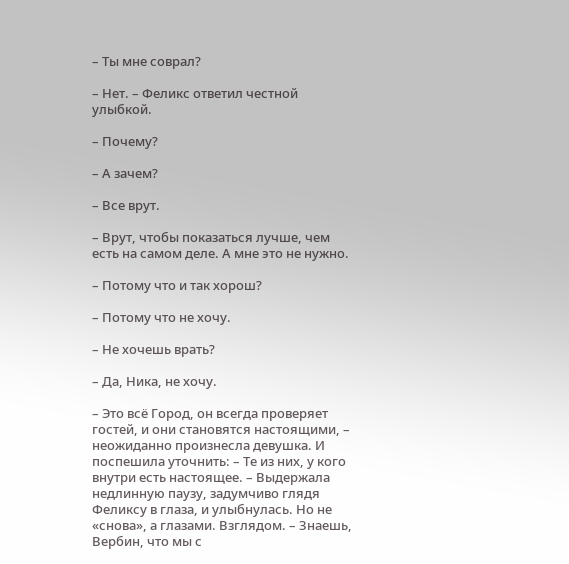– Ты мне соврал?

– Нет. – Феликс ответил честной улыбкой.

– Почему?

– А зачем?

– Все врут.

– Врут, чтобы показаться лучше, чем есть на самом деле. А мне это не нужно.

– Потому что и так хорош?

– Потому что не хочу.

– Не хочешь врать?

– Да, Ника, не хочу.

– Это всё Город, он всегда проверяет гостей, и они становятся настоящими, – неожиданно произнесла девушка. И поспешила уточнить: – Те из них, у кого внутри есть настоящее. – Выдержала недлинную паузу, задумчиво глядя Феликсу в глаза, и улыбнулась. Но не «снова», а глазами. Взглядом. – Знаешь, Вербин, что мы с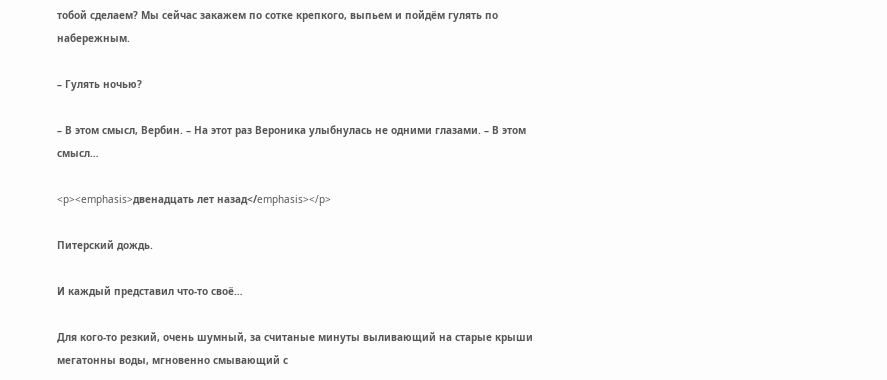тобой сделаем? Мы сейчас закажем по сотке крепкого, выпьем и пойдём гулять по набережным.

– Гулять ночью?

– В этом смысл, Вербин. – На этот раз Вероника улыбнулась не одними глазами. – В этом смысл…

<p><emphasis>двенадцать лет назад</emphasis></p>

Питерский дождь.

И каждый представил что-то своё…

Для кого-то резкий, очень шумный, за считаные минуты выливающий на старые крыши мегатонны воды, мгновенно смывающий с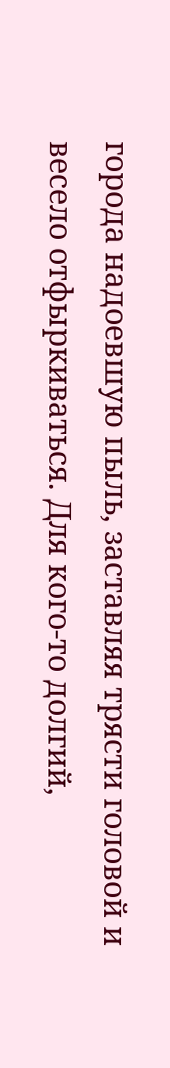города надоевшую пыль, заставляя трясти головой и весело отфыркиваться. Для кого-то долгий,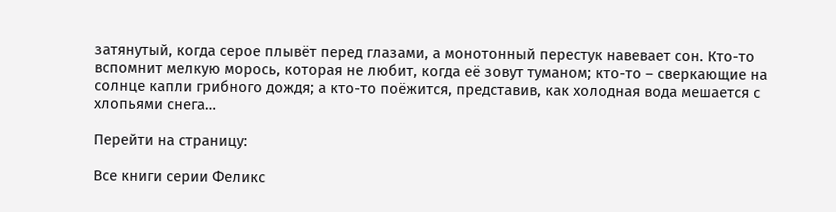затянутый, когда серое плывёт перед глазами, а монотонный перестук навевает сон. Кто-то вспомнит мелкую морось, которая не любит, когда её зовут туманом; кто-то – сверкающие на солнце капли грибного дождя; а кто-то поёжится, представив, как холодная вода мешается с хлопьями снега…

Перейти на страницу:

Все книги серии Феликс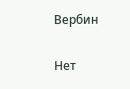Вербин

Нет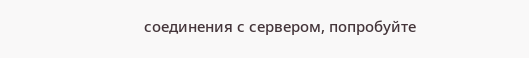соединения с сервером, попробуйте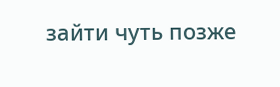зайти чуть позже